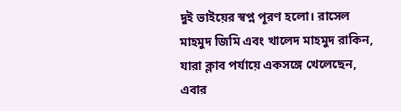দুই ভাইয়ের স্বপ্ন পূরণ হলো। রাসেল মাহমুদ জিমি এবং খালেদ মাহমুদ রাকিন, যারা ক্লাব পর্যায়ে একসঙ্গে খেলেছেন, এবার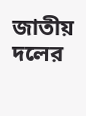জাতীয় দলের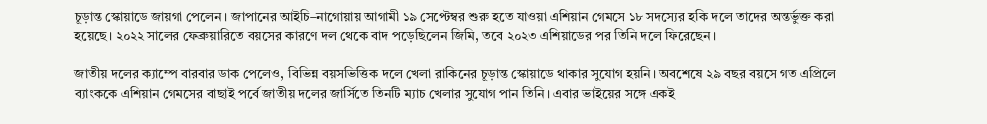চূড়ান্ত স্কোয়াডে জায়গা পেলেন। জাপানের আইচি–নাগোয়ায় আগামী ১৯ সেপ্টেম্বর শুরু হতে যাওয়া এশিয়ান গেমসে ১৮ সদস্যের হকি দলে তাদের অন্তর্ভুক্ত করা হয়েছে। ২০২২ সালের ফেব্রুয়ারিতে বয়সের কারণে দল থেকে বাদ পড়েছিলেন জিমি, তবে ২০২৩ এশিয়াডের পর তিনি দলে ফিরেছেন।

জাতীয় দলের ক্যাম্পে বারবার ডাক পেলেও, বিভিন্ন বয়সভিত্তিক দলে খেলা রাকিনের চূড়ান্ত স্কোয়াডে থাকার সুযোগ হয়নি। অবশেষে ২৯ বছর বয়সে গত এপ্রিলে ব্যাংককে এশিয়ান গেমসের বাছাই পর্বে জাতীয় দলের জার্সিতে তিনটি ম্যাচ খেলার সুযোগ পান তিনি। এবার ভাইয়ের সঙ্গে একই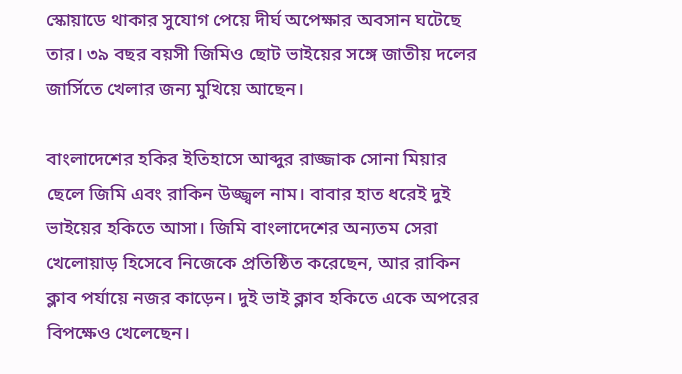স্কোয়াডে থাকার সুযোগ পেয়ে দীর্ঘ অপেক্ষার অবসান ঘটেছে তার। ৩৯ বছর বয়সী জিমিও ছোট ভাইয়ের সঙ্গে জাতীয় দলের জার্সিতে খেলার জন্য মুখিয়ে আছেন।

বাংলাদেশের হকির ইতিহাসে আব্দুর রাজ্জাক সোনা মিয়ার ছেলে জিমি এবং রাকিন উজ্জ্বল নাম। বাবার হাত ধরেই দুই ভাইয়ের হকিতে আসা। জিমি বাংলাদেশের অন্যতম সেরা খেলোয়াড় হিসেবে নিজেকে প্রতিষ্ঠিত করেছেন, আর রাকিন ক্লাব পর্যায়ে নজর কাড়েন। দুই ভাই ক্লাব হকিতে একে অপরের বিপক্ষেও খেলেছেন।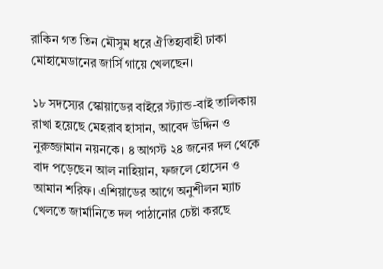রাকিন গত তিন মৌসুম ধরে ঐতিহ্যবাহী ঢাকা মোহামেডানের জার্সি গায়ে খেলছেন।

১৮ সদস্যের স্কোয়াডের বাইরে স্ট্যান্ড-বাই তালিকায় রাখা হয়েছে মেহরাব হাসান, আবেদ উদ্দিন ও নুরুজ্জামান নয়নকে। ৪ আগস্ট ২৪ জনের দল থেকে বাদ পড়েছেন আল নাহিয়ান, ফজলে হোসেন ও আমান শরিফ। এশিয়াডের আগে অনুশীলন ম্যাচ খেলতে জার্মানিতে দল পাঠানোর চেষ্টা করছে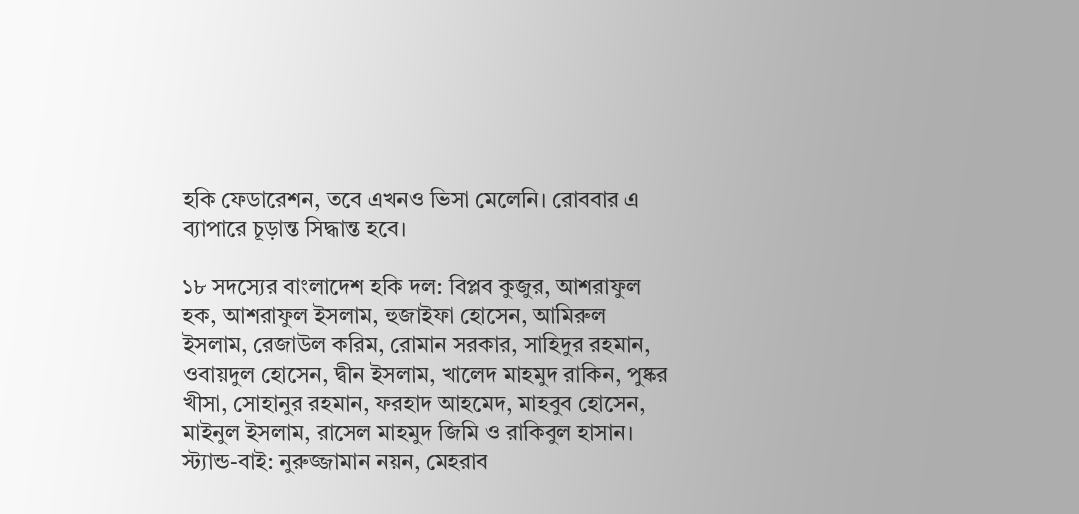হকি ফেডারেশন, তবে এখনও ভিসা মেলেনি। রোববার এ ব্যাপারে চূড়ান্ত সিদ্ধান্ত হবে।

১৮ সদস্যের বাংলাদেশ হকি দল: বিপ্লব কুজুর, আশরাফুল হক, আশরাফুল ইসলাম, হুজাইফা হোসেন, আমিরুল ইসলাম, রেজাউল করিম, রোমান সরকার, সাহিদুর রহমান, ওবায়দুল হোসেন, দ্বীন ইসলাম, খালেদ মাহমুদ রাকিন, পুষ্কর খীসা, সোহানুর রহমান, ফরহাদ আহমেদ, মাহবুব হোসেন, মাইনুল ইসলাম, রাসেল মাহমুদ জিমি ও রাকিবুল হাসান। স্ট্যান্ড-বাই: নুরুজ্জামান নয়ন, মেহরাব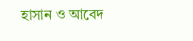হাসান ও আবেদ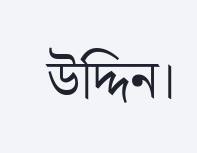উদ্দিন।